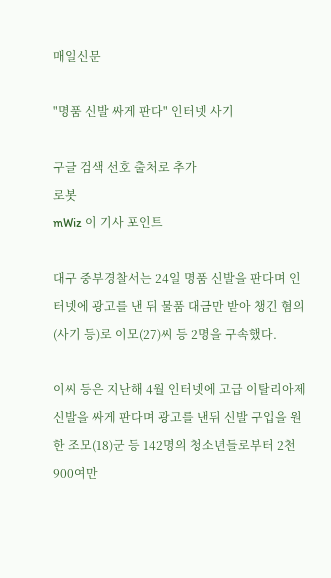매일신문

"명품 신발 싸게 판다" 인터넷 사기

구글 검색 선호 출처로 추가
로봇
mWiz 이 기사 포인트

대구 중부경찰서는 24일 명품 신발을 판다며 인터넷에 광고를 낸 뒤 물품 대금만 받아 챙긴 혐의(사기 등)로 이모(27)씨 등 2명을 구속했다.

이씨 등은 지난해 4월 인터넷에 고급 이탈리아제 신발을 싸게 판다며 광고를 낸뒤 신발 구입을 원한 조모(18)군 등 142명의 청소년들로부터 2천900여만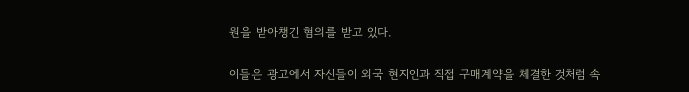원을 받아챙긴 혐의를 받고 있다.

이들은 광고에서 자신들이 외국 현지인과 직접 구매계약을 체결한 것처럼 속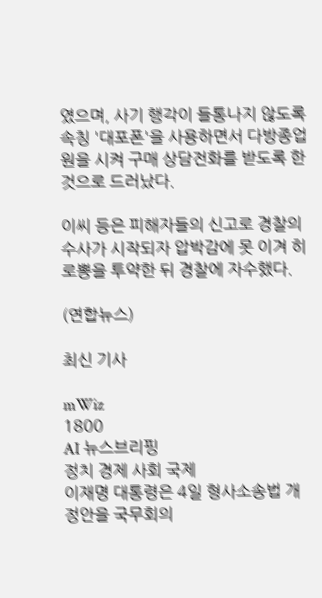였으며, 사기 행각이 들통나지 않도록 속칭 '대포폰'을 사용하면서 다방종업원을 시켜 구매 상담전화를 받도록 한 것으로 드러났다.

이씨 등은 피해자들의 신고로 경찰의 수사가 시작되자 압박감에 못 이겨 히로뽕을 투약한 뒤 경찰에 자수했다.

(연합뉴스)

최신 기사

mWiz
1800
AI 뉴스브리핑
정치 경제 사회 국제
이재명 대통령은 4일 형사소송법 개정안을 국무회의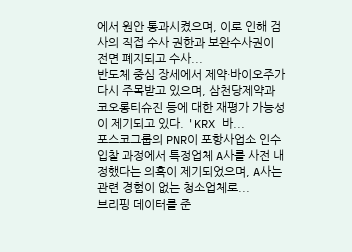에서 원안 통과시켰으며, 이로 인해 검사의 직접 수사 권한과 보완수사권이 전면 폐지되고 수사...
반도체 중심 장세에서 제약·바이오주가 다시 주목받고 있으며, 삼천당제약과 코오롱티슈진 등에 대한 재평가 가능성이 제기되고 있다. 'KRX 바...
포스코그룹의 PNR이 포항사업소 인수 입찰 과정에서 특정업체 A사를 사전 내정했다는 의혹이 제기되었으며, A사는 관련 경험이 없는 청소업체로...
브리핑 데이터를 준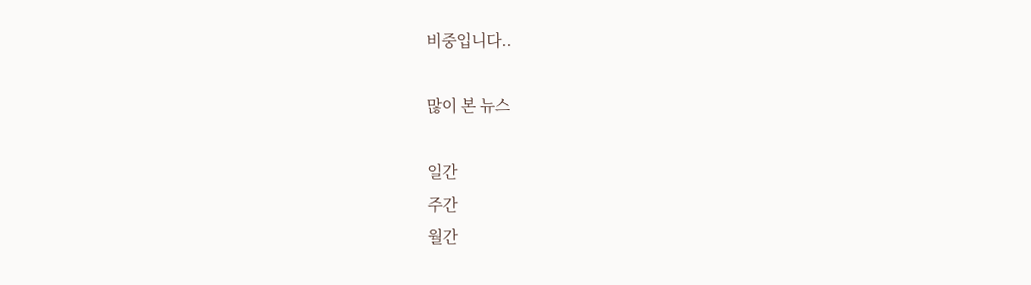비중입니다..

많이 본 뉴스

일간
주간
월간